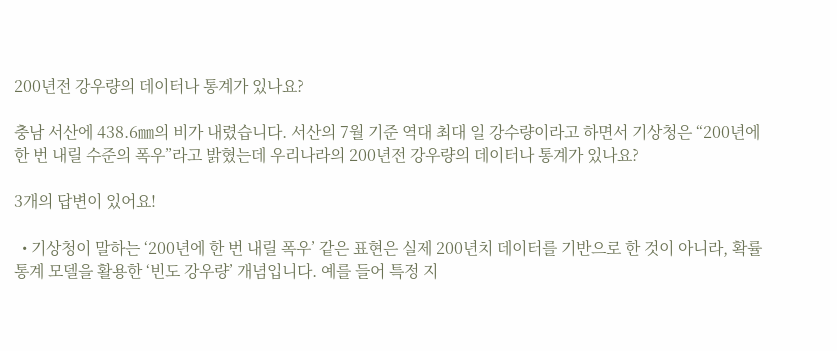200년전 강우량의 데이터나 통계가 있나요?

충남 서산에 438.6㎜의 비가 내렸습니다. 서산의 7월 기준 역대 최대 일 강수량이라고 하면서 기상청은 “200년에 한 번 내릴 수준의 폭우”라고 밝혔는데 우리나라의 200년전 강우량의 데이터나 통계가 있나요?

3개의 답변이 있어요!

  • 기상청이 말하는 ‘200년에 한 번 내릴 폭우’ 같은 표현은 실제 200년치 데이터를 기반으로 한 것이 아니라, 확률 통계 모델을 활용한 ‘빈도 강우량’ 개념입니다. 예를 들어 특정 지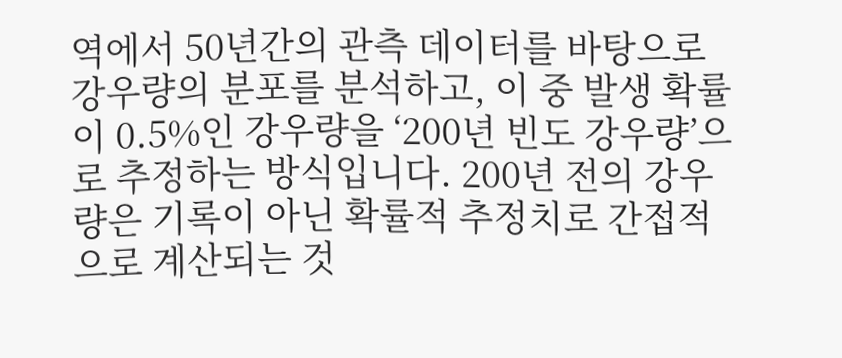역에서 50년간의 관측 데이터를 바탕으로 강우량의 분포를 분석하고, 이 중 발생 확률이 0.5%인 강우량을 ‘200년 빈도 강우량’으로 추정하는 방식입니다. 200년 전의 강우량은 기록이 아닌 확률적 추정치로 간접적으로 계산되는 것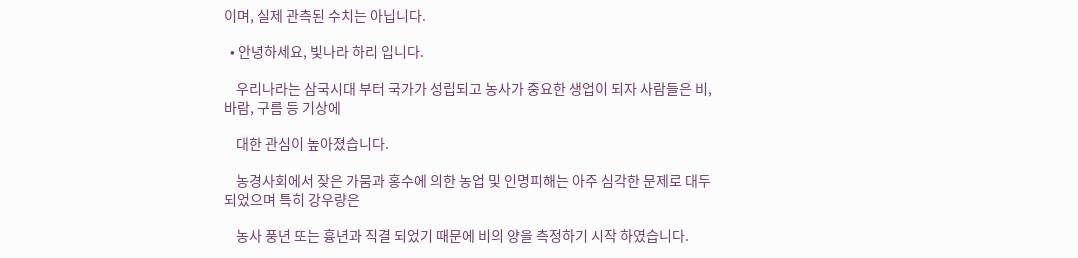이며, 실제 관측된 수치는 아닙니다.

  • 안녕하세요, 빛나라 하리 입니다.

    우리나라는 삼국시대 부터 국가가 성립되고 농사가 중요한 생업이 되자 사람들은 비, 바람, 구름 등 기상에

    대한 관심이 높아졌습니다.

    농경사회에서 잦은 가뭄과 홍수에 의한 농업 및 인명피해는 아주 심각한 문제로 대두 되었으며 특히 강우량은

    농사 풍년 또는 흉년과 직결 되었기 때문에 비의 양을 측정하기 시작 하였습니다.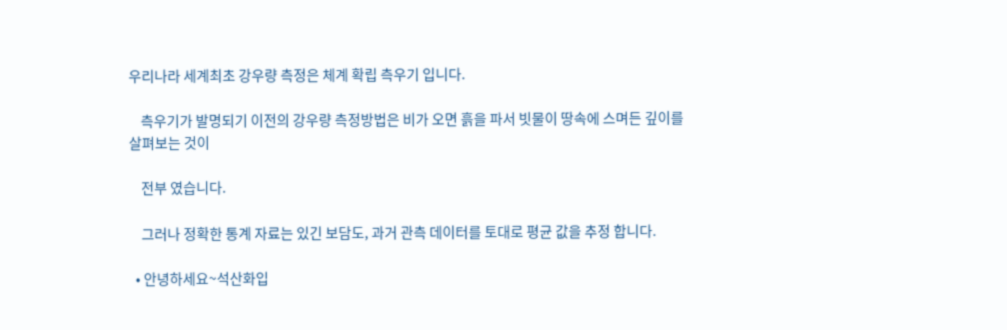우리나라 세계최초 강우량 측정은 체계 확립 측우기 입니다.

    측우기가 발명되기 이전의 강우량 측정방법은 비가 오면 흙을 파서 빗물이 땅속에 스며든 깊이를 살펴보는 것이

    전부 였습니다.

    그러나 정확한 통계 자료는 있긴 보담도, 과거 관측 데이터를 토대로 평균 값을 추정 합니다.

  • 안녕하세요~석산화입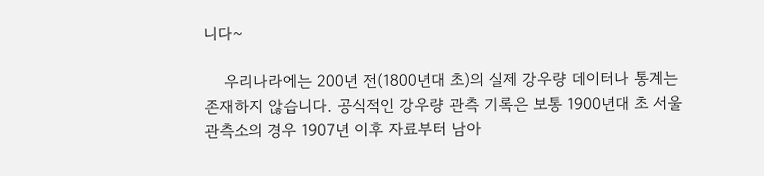니다~

    우리나라에는 200년 전(1800년대 초)의 실제 강우량 데이터나 통계는 존재하지 않습니다. 공식적인 강우량 관측 기록은 보통 1900년대 초 서울 관측소의 경우 1907년 이후 자료부터 남아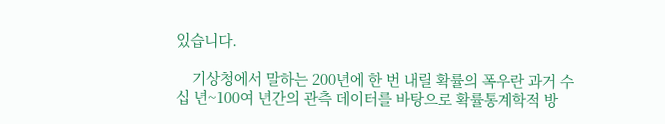있습니다.

    기상청에서 말하는 200년에 한 번 내릴 확률의 폭우란 과거 수십 년~100여 년간의 관측 데이터를 바탕으로 확률통계학적 방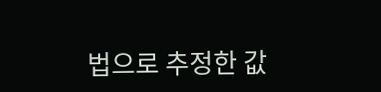법으로 추정한 값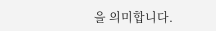을 의미합니다.